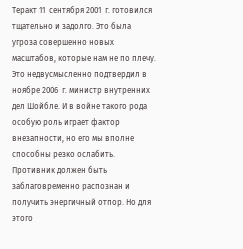Теракт 11  сентября 2001  г. готовился тщательно и задолго. Это была угроза совершенно новых масштабов, которые нам не по плечу. Это недвусмысленно подтвердил в ноябре 2006  г. министр внутренних дел Шойбле. И в войне такого рода особую роль играет фактор внезапности, но его мы вполне способны резко ослабить. Противник должен быть заблаговременно распознан и получить энергичный отпор. Но для этого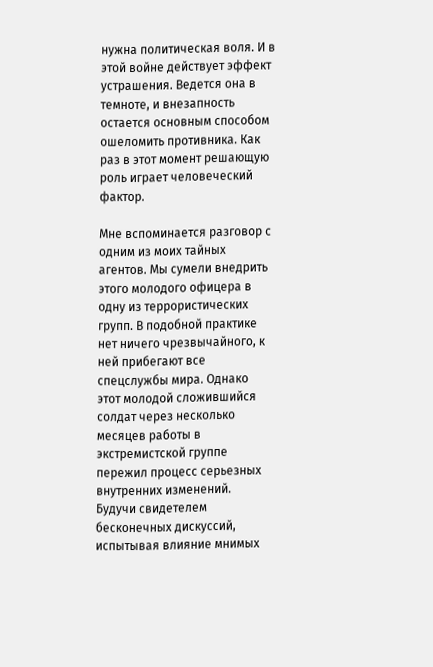нужна политическая воля. И в этой войне действует эффект устрашения. Ведется она в темноте, и внезапность остается основным способом ошеломить противника. Как раз в этот момент решающую роль играет человеческий фактор.

Мне вспоминается разговор с одним из моих тайных агентов. Мы сумели внедрить этого молодого офицера в одну из террористических групп. В подобной практике нет ничего чрезвычайного, к ней прибегают все спецслужбы мира. Однако этот молодой сложившийся солдат через несколько месяцев работы в экстремистской группе пережил процесс серьезных внутренних изменений. Будучи свидетелем бесконечных дискуссий, испытывая влияние мнимых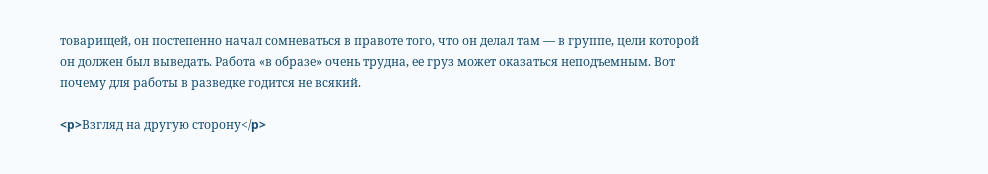товарищей, он постепенно начал сомневаться в правоте того, что он делал там — в группе, цели которой он должен был выведать. Работа «в образе» очень трудна, ее груз может оказаться неподъемным. Вот почему для работы в разведке годится не всякий.

<p>Взгляд на другую сторону</p>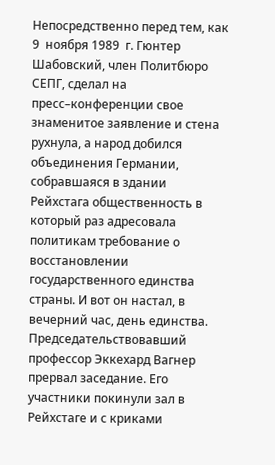Непосредственно перед тем, как 9  ноября 1989  г. Гюнтер Шабовский, член Политбюро СЕПГ, сделал на пресс–конференции свое знаменитое заявление и стена рухнула, а народ добился объединения Германии, собравшаяся в здании Рейхстага общественность в который раз адресовала политикам требование о восстановлении государственного единства страны. И вот он настал, в вечерний час, день единства. Председательствовавший профессор Эккехард Вагнер прервал заседание. Его участники покинули зал в Рейхстаге и с криками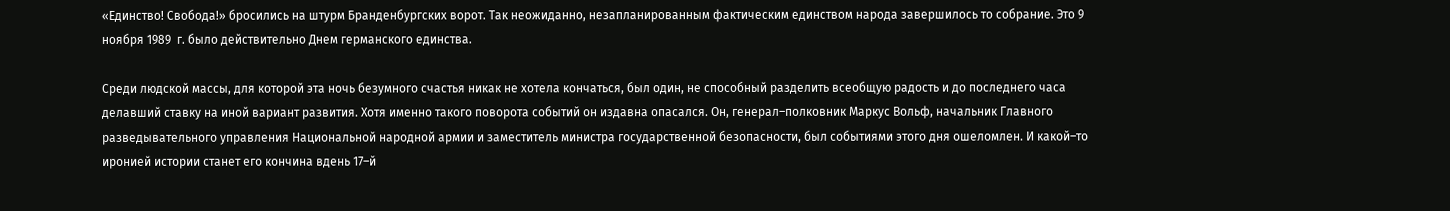«Единство! Свобода!» бросились на штурм Бранденбургских ворот. Так неожиданно, незапланированным фактическим единством народа завершилось то собрание. Это 9  ноября 1989  г. было действительно Днем германского единства.

Среди людской массы, для которой эта ночь безумного счастья никак не хотела кончаться, был один, не способный разделить всеобщую радость и до последнего часа делавший ставку на иной вариант развития. Хотя именно такого поворота событий он издавна опасался. Он, генерал–полковник Маркус Вольф, начальник Главного разведывательного управления Национальной народной армии и заместитель министра государственной безопасности, был событиями этого дня ошеломлен. И какой–то иронией истории станет его кончина вдень 17–й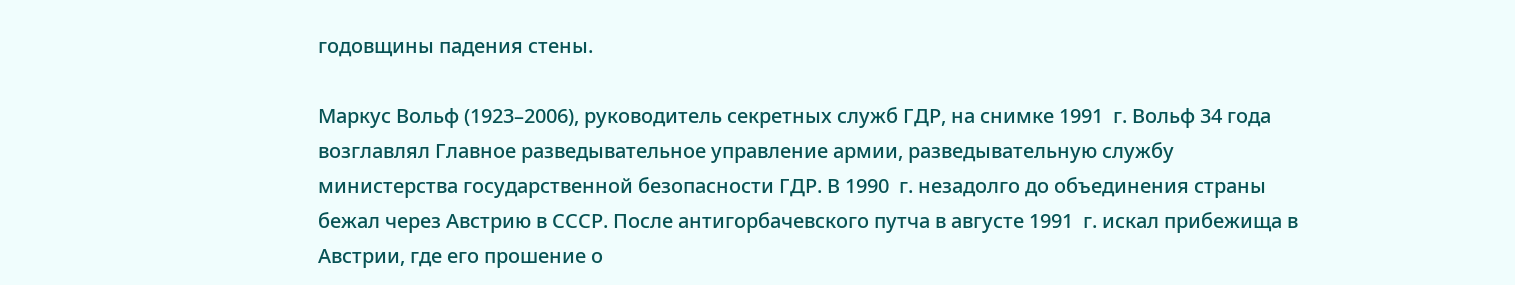годовщины падения стены.

Маркус Вольф (1923–2006), руководитель секретных служб ГДР, на снимке 1991  г. Вольф 34 года возглавлял Главное разведывательное управление армии, разведывательную службу министерства государственной безопасности ГДР. В 1990  г. незадолго до объединения страны бежал через Австрию в СССР. После антигорбачевского путча в августе 1991  г. искал прибежища в Австрии, где его прошение о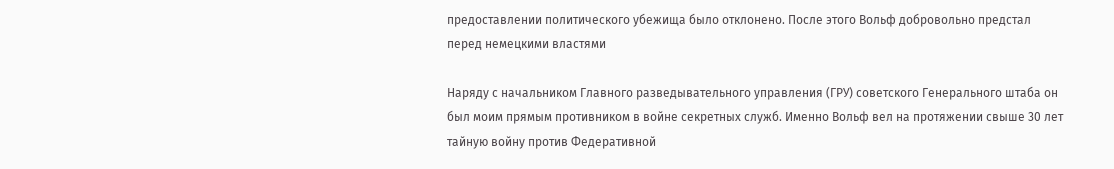предоставлении политического убежища было отклонено. После этого Вольф добровольно предстал перед немецкими властями

Наряду с начальником Главного разведывательного управления (ГРУ) советского Генерального штаба он был моим прямым противником в войне секретных служб. Именно Вольф вел на протяжении свыше 30 лет тайную войну против Федеративной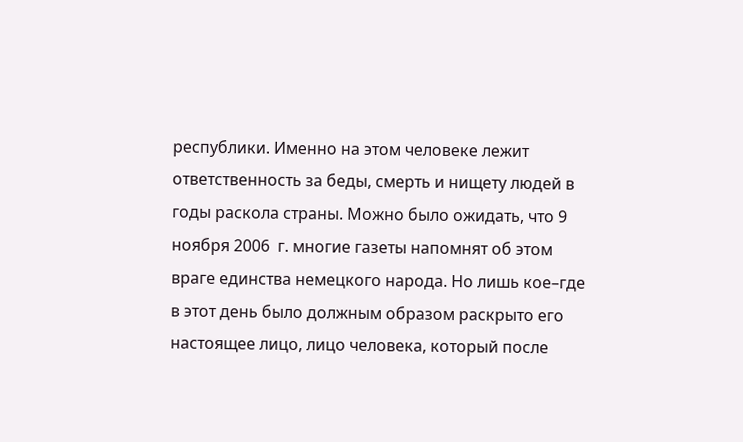республики. Именно на этом человеке лежит ответственность за беды, смерть и нищету людей в годы раскола страны. Можно было ожидать, что 9  ноября 2006  г. многие газеты напомнят об этом враге единства немецкого народа. Но лишь кое–где в этот день было должным образом раскрыто его настоящее лицо, лицо человека, который после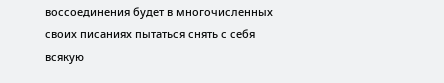воссоединения будет в многочисленных своих писаниях пытаться снять с себя всякую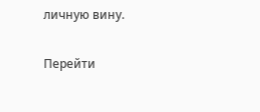личную вину.

Перейти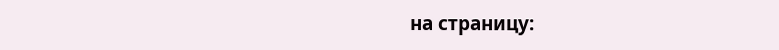на страницу: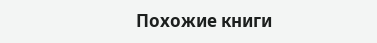Похожие книги